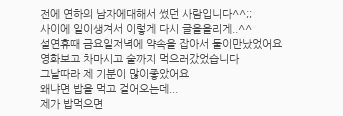전에 연하의 남자에대해서 썼던 사람입니다^^;;
사이에 일이생겨서 이렇게 다시 글을올리게..^^
설연휴때 금요일저녁에 약속을 잡아서 둘이만났었어요
영화보고 차마시고 술까지 먹으러갔었습니다
그날따라 제 기분이 많이좋았어요
왜냐면 밥을 먹고 걸어오는데...
제가 밥먹으면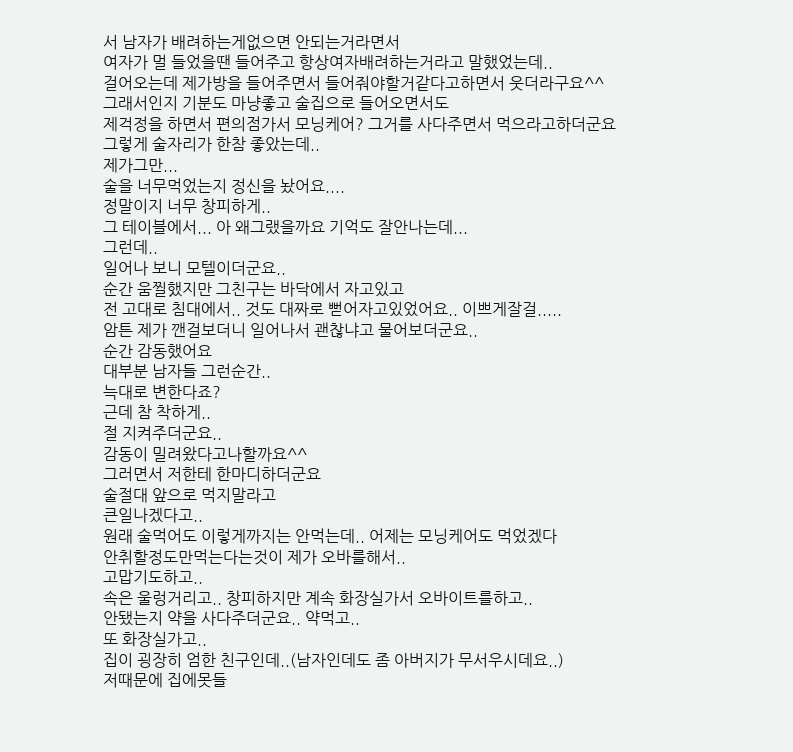서 남자가 배려하는게없으면 안되는거라면서
여자가 멀 들었을땐 들어주고 항상여자배려하는거라고 말했었는데..
걸어오는데 제가방을 들어주면서 들어줘야할거같다고하면서 웃더라구요^^
그래서인지 기분도 마냥좋고 술집으로 들어오면서도
제걱정을 하면서 편의점가서 모닝케어? 그거를 사다주면서 먹으라고하더군요
그렇게 술자리가 한참 좋았는데..
제가그만...
술을 너무먹었는지 정신을 놨어요....
정말이지 너무 창피하게..
그 테이블에서... 아 왜그랬을까요 기억도 잘안나는데...
그런데..
일어나 보니 모텔이더군요..
순간 움찔했지만 그친구는 바닥에서 자고있고
전 고대로 침대에서.. 것도 대짜로 뻗어자고있었어요.. 이쁘게잘걸.....
암튼 제가 깬걸보더니 일어나서 괜찮냐고 물어보더군요..
순간 감동했어요
대부분 남자들 그런순간..
늑대로 변한다죠?
근데 참 착하게..
절 지켜주더군요..
감동이 밀려왔다고나할까요^^
그러면서 저한테 한마디하더군요
술절대 앞으로 먹지말라고
큰일나겠다고..
원래 술먹어도 이렇게까지는 안먹는데.. 어제는 모닝케어도 먹었겠다
안취할정도만먹는다는것이 제가 오바를해서..
고맙기도하고..
속은 울렁거리고.. 창피하지만 계속 화장실가서 오바이트를하고..
안됐는지 약을 사다주더군요.. 약먹고..
또 화장실가고..
집이 굉장히 엄한 친구인데..(남자인데도 좀 아버지가 무서우시데요..)
저때문에 집에못들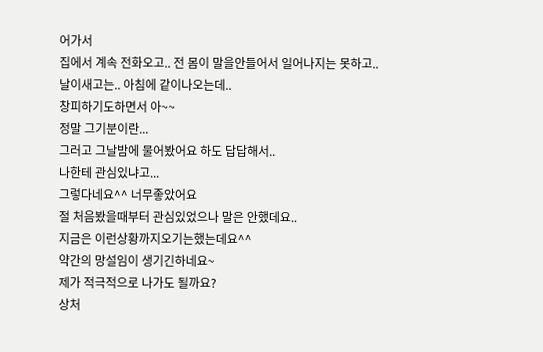어가서
집에서 계속 전화오고.. 전 몸이 말을안들어서 일어나지는 못하고..
날이새고는.. 아침에 같이나오는데..
창피하기도하면서 아~~
정말 그기분이란...
그러고 그날밤에 물어봤어요 하도 답답해서..
나한테 관심있냐고...
그렇다네요^^ 너무좋았어요
절 처음봤을때부터 관심있었으나 말은 안했데요..
지금은 이런상황까지오기는했는데요^^
약간의 망설임이 생기긴하네요~
제가 적극적으로 나가도 될까요?
상처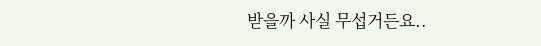받을까 사실 무섭거든요..